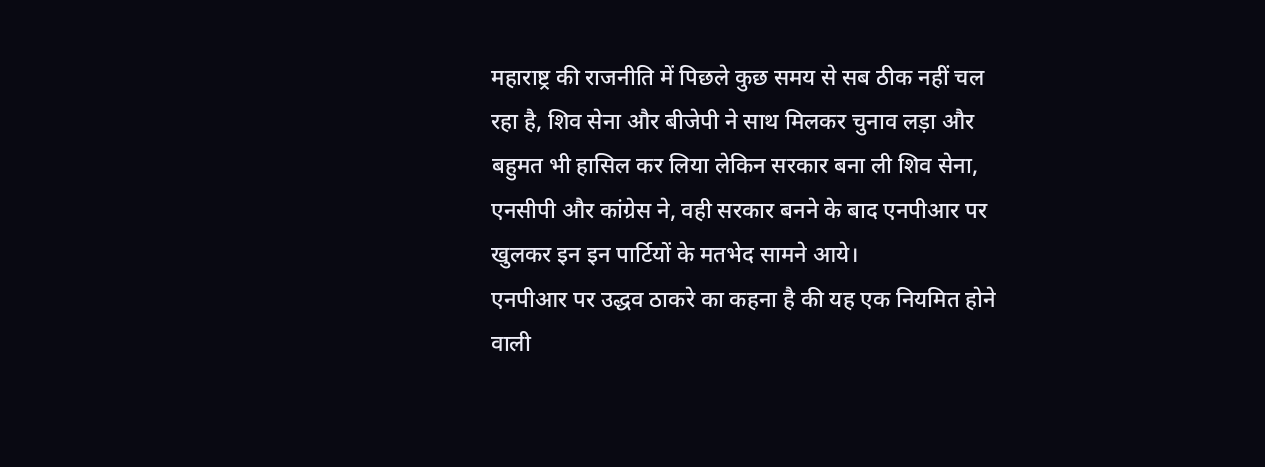महाराष्ट्र की राजनीति में पिछले कुछ समय से सब ठीक नहीं चल रहा है, शिव सेना और बीजेपी ने साथ मिलकर चुनाव लड़ा और बहुमत भी हासिल कर लिया लेकिन सरकार बना ली शिव सेना, एनसीपी और कांग्रेस ने, वही सरकार बनने के बाद एनपीआर पर खुलकर इन इन पार्टियों के मतभेद सामने आये।
एनपीआर पर उद्धव ठाकरे का कहना है की यह एक नियमित होने वाली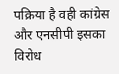पक्रिया है वही कांग्रेस और एनसीपी इसका विरोध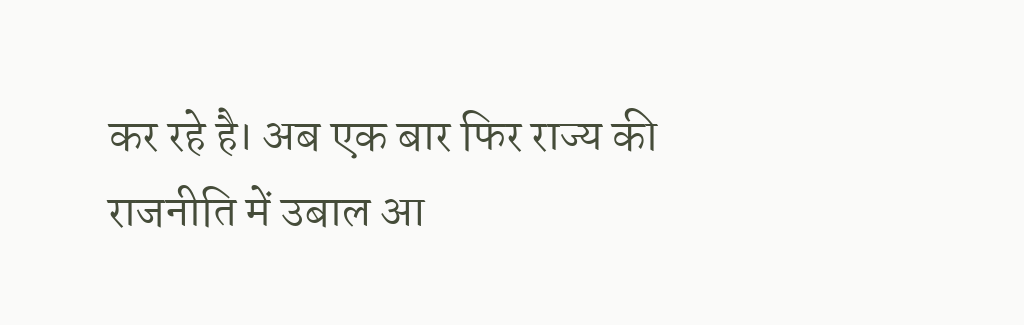कर रहे है। अब एक बार फिर राज्य की राजनीति में उबाल आ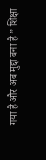गया है और अब मुद्दा बना है ” शिक्षा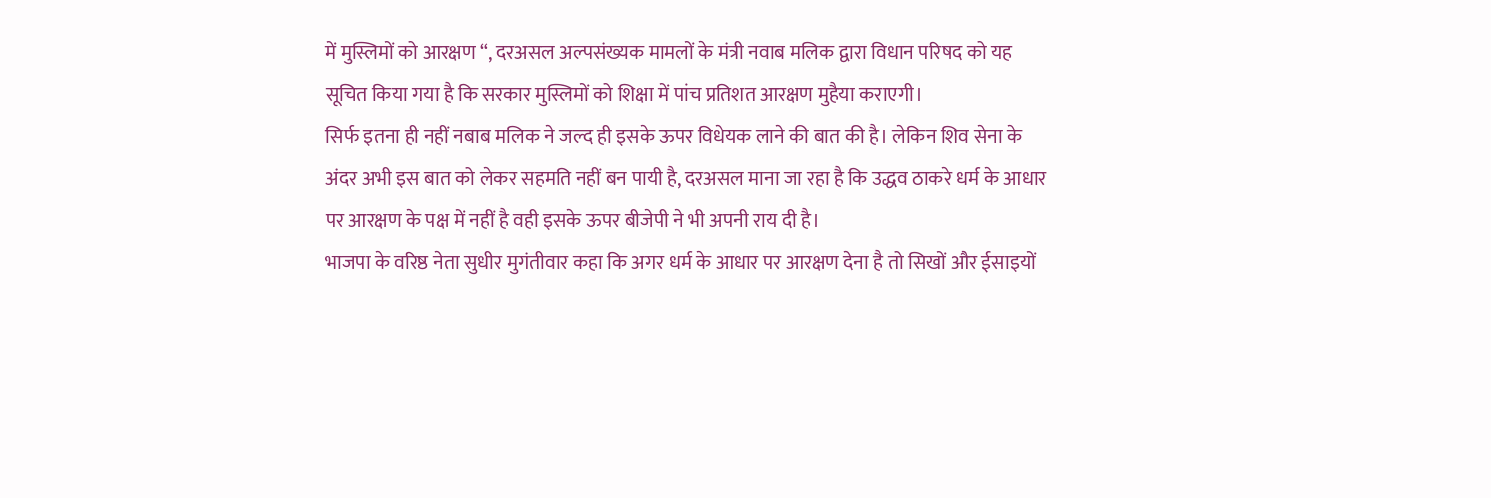में मुस्लिमों को आरक्षण “, दरअसल अल्पसंख्यक मामलों के मंत्री नवाब मलिक द्वारा विधान परिषद को यह सूचित किया गया है कि सरकार मुस्लिमों को शिक्षा में पांच प्रतिशत आरक्षण मुहैया कराएगी।
सिर्फ इतना ही नहीं नबाब मलिक ने जल्द ही इसके ऊपर विधेयक लाने की बात की है। लेकिन शिव सेना के अंदर अभी इस बात को लेकर सहमति नहीं बन पायी है, दरअसल माना जा रहा है कि उद्धव ठाकरे धर्म के आधार पर आरक्षण के पक्ष में नहीं है वही इसके ऊपर बीजेपी ने भी अपनी राय दी है।
भाजपा के वरिष्ठ नेता सुधीर मुगंतीवार कहा कि अगर धर्म के आधार पर आरक्षण देना है तो सिखों और ईसाइयों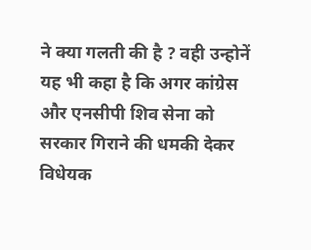ने क्या गलती की है ? वही उन्होनें यह भी कहा है कि अगर कांग्रेस और एनसीपी शिव सेना को सरकार गिराने की धमकी देकर विधेयक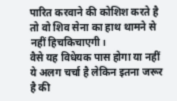पारित करवाने की कोशिश करते है तो वो शिव सेना का हाथ थामने से नहीं हिचकिचाएगी।
वैसे यह विधेयक पास होगा या नहीं ये अलग चर्चा है लेकिन इतना जरूर है की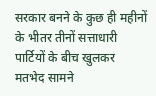सरकार बनने के कुछ ही महीनों के भीतर तीनों सत्ताधारी पार्टियों के बीच खुलकर मतभेद सामने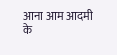आना आम आदमी के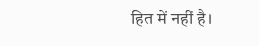हित में नहीं है।